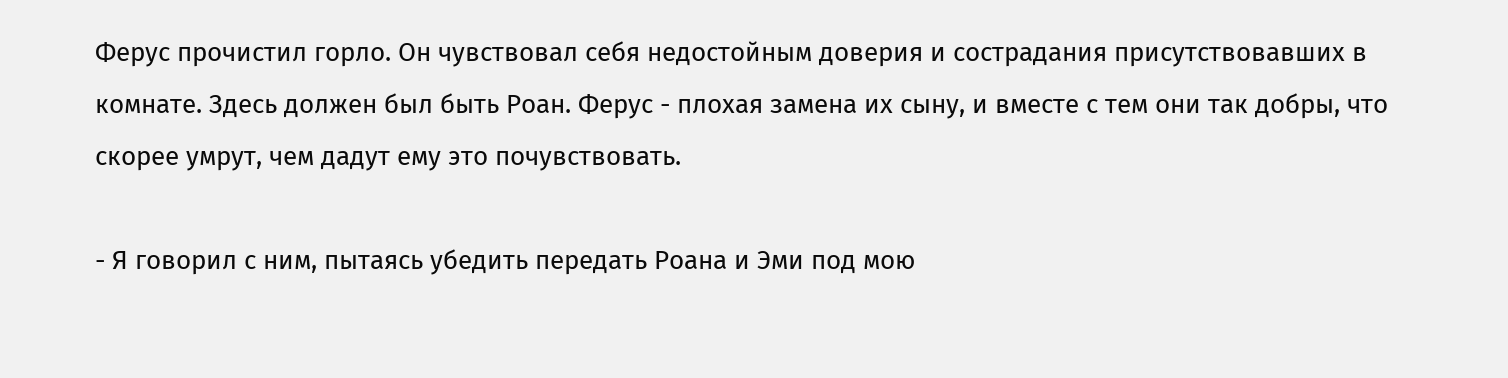Ферус прочистил горло. Он чувствовал себя недостойным доверия и сострадания присутствовавших в комнате. Здесь должен был быть Роан. Ферус - плохая замена их сыну, и вместе с тем они так добры, что скорее умрут, чем дадут ему это почувствовать.

- Я говорил с ним, пытаясь убедить передать Роана и Эми под мою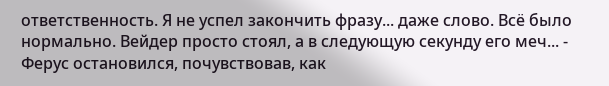ответственность. Я не успел закончить фразу... даже слово. Всё было нормально. Вейдер просто стоял, а в следующую секунду его меч... - Ферус остановился, почувствовав, как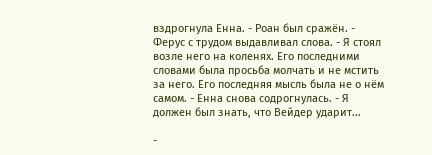вздрогнула Енна. - Роан был сражён. - Ферус с трудом выдавливал слова. - Я стоял возле него на коленях. Его последними словами была просьба молчать и не мстить за него. Его последняя мысль была не о нём самом. - Енна снова содрогнулась. - Я должен был знать, что Вейдер ударит...

-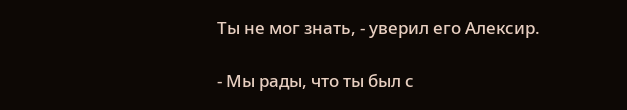Ты не мог знать, - уверил его Алексир.

- Мы рады, что ты был с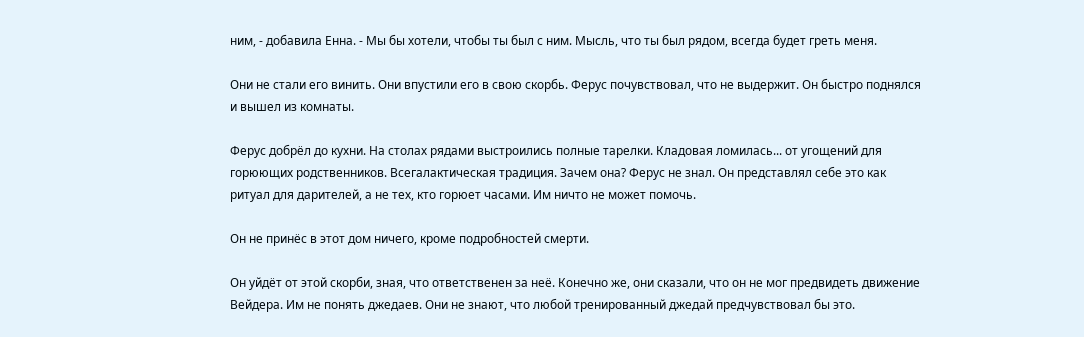ним, - добавила Енна. - Мы бы хотели, чтобы ты был с ним. Мысль, что ты был рядом, всегда будет греть меня.

Они не стали его винить. Они впустили его в свою скорбь. Ферус почувствовал, что не выдержит. Он быстро поднялся и вышел из комнаты.

Ферус добрёл до кухни. На столах рядами выстроились полные тарелки. Кладовая ломилась... от угощений для горюющих родственников. Всегалактическая традиция. Зачем она? Ферус не знал. Он представлял себе это как ритуал для дарителей, а не тех, кто горюет часами. Им ничто не может помочь.

Он не принёс в этот дом ничего, кроме подробностей смерти.

Он уйдёт от этой скорби, зная, что ответственен за неё. Конечно же, они сказали, что он не мог предвидеть движение Вейдера. Им не понять джедаев. Они не знают, что любой тренированный джедай предчувствовал бы это.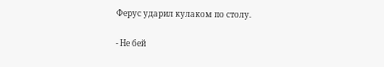Ферус ударил кулаком по столу.

- Не бей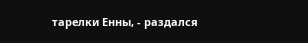тарелки Енны, - раздался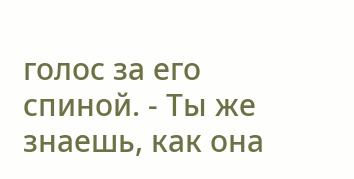голос за его спиной. - Ты же знаешь, как она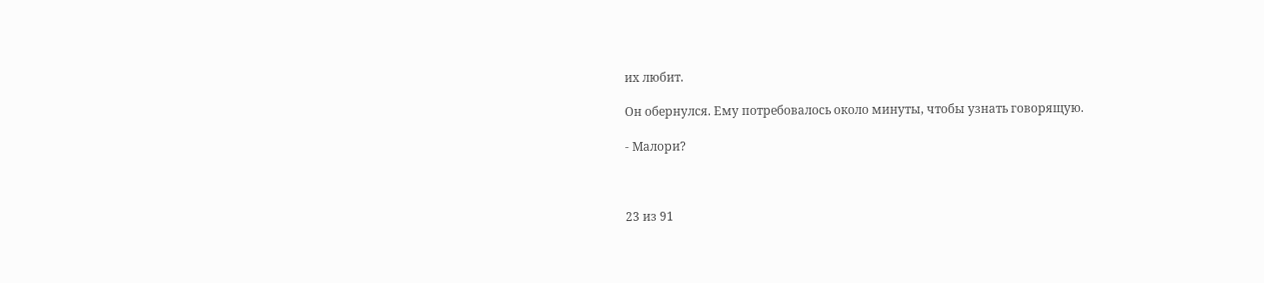их любит.

Он обернулся. Ему потребовалось около минуты, чтобы узнать говорящую.

- Малори?



23 из 91